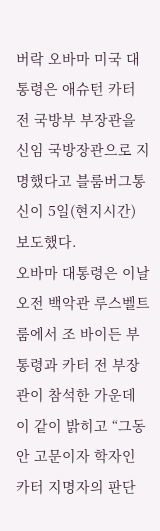버락 오바마 미국 대통령은 애슈턴 카터 전 국방부 부장관을 신임 국방장관으로 지명했다고 블룸버그통신이 5일(현지시간) 보도했다.
오바마 대통령은 이날 오전 백악관 루스벨트룸에서 조 바이든 부통령과 카터 전 부장관이 참석한 가운데 이 같이 밝히고 “그동안 고문이자 학자인 카터 지명자의 판단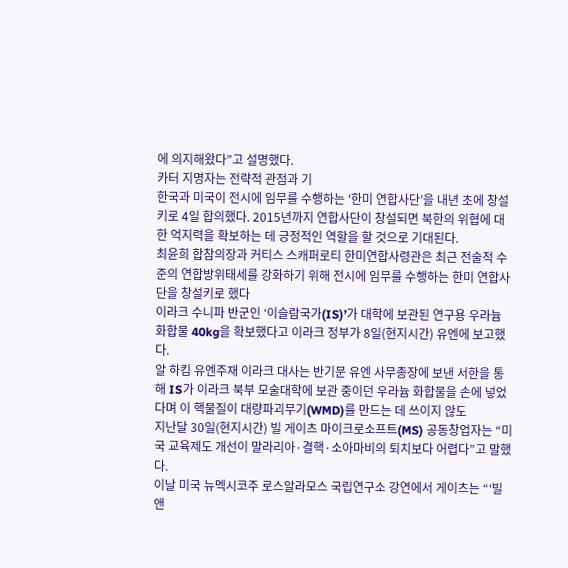에 의지해왔다”고 설명했다.
카터 지명자는 전략적 관점과 기
한국과 미국이 전시에 임무를 수행하는 ‘한미 연합사단’을 내년 초에 창설키로 4일 합의했다. 2015년까지 연합사단이 창설되면 북한의 위협에 대한 억지력을 확보하는 데 긍정적인 역할을 할 것으로 기대된다.
최윤희 합참의장과 커티스 스캐퍼로티 한미연합사령관은 최근 전술적 수준의 연합방위태세를 강화하기 위해 전시에 임무를 수행하는 한미 연합사단을 창설키로 했다
이라크 수니파 반군인 ‘이슬람국가(IS)’가 대학에 보관된 연구용 우라늄 화합물 40kg을 확보했다고 이라크 정부가 8일(현지시간) 유엔에 보고했다.
알 하킴 유엔주재 이라크 대사는 반기문 유엔 사무총장에 보낸 서한을 통해 IS가 이라크 북부 모술대학에 보관 중이던 우라늄 화합물을 손에 넣었다며 이 핵물질이 대량파괴무기(WMD)를 만드는 데 쓰이지 않도
지난달 30일(현지시간) 빌 게이츠 마이크로소프트(MS) 공동창업자는 “미국 교육제도 개선이 말라리아·결핵·소아마비의 퇴치보다 어렵다”고 말했다.
이날 미국 뉴멕시코주 로스알라모스 국립연구소 강연에서 게이츠는 “‘빌 앤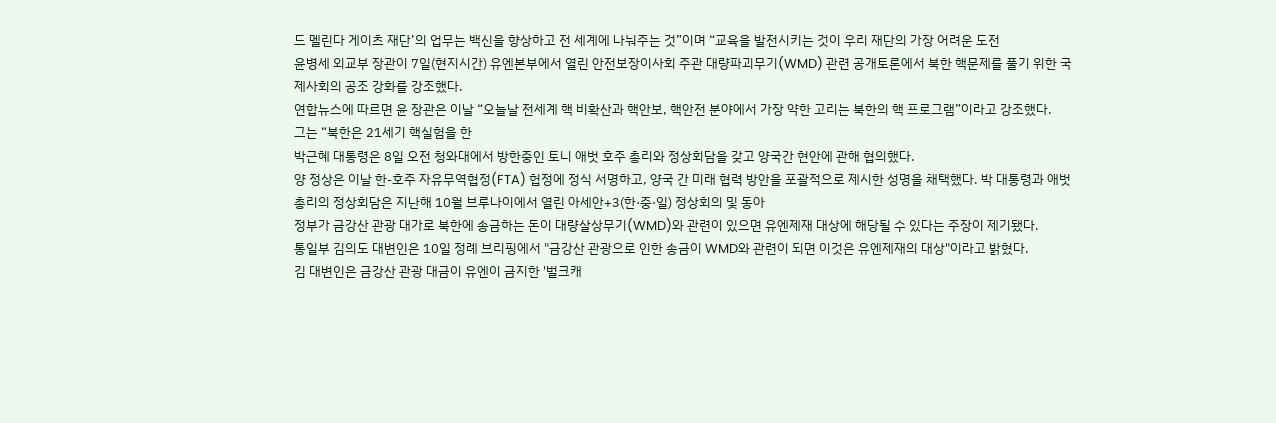드 멜린다 게이츠 재단’의 업무는 백신을 향상하고 전 세계에 나눠주는 것”이며 “교육을 발전시키는 것이 우리 재단의 가장 어려운 도전
윤병세 외교부 장관이 7일(현지시간) 유엔본부에서 열린 안전보장이사회 주관 대량파괴무기(WMD) 관련 공개토론에서 북한 핵문제를 풀기 위한 국제사회의 공조 강화를 강조했다.
연합뉴스에 따르면 윤 장관은 이날 “오늘날 전세계 핵 비확산과 핵안보, 핵안전 분야에서 가장 약한 고리는 북한의 핵 프로그램”이라고 강조했다.
그는 “북한은 21세기 핵실험을 한
박근혜 대통령은 8일 오전 청와대에서 방한중인 토니 애벗 호주 총리와 정상회담을 갖고 양국간 현안에 관해 협의했다.
양 정상은 이날 한-호주 자유무역협정(FTA) 헙정에 정식 서명하고, 양국 간 미래 협력 방안을 포괄적으로 제시한 성명을 채택했다. 박 대통령과 애벗 총리의 정상회담은 지난해 10월 브루나이에서 열린 아세안+3(한·중·일) 정상회의 및 동아
정부가 금강산 관광 대가로 북한에 송금하는 돈이 대량살상무기(WMD)와 관련이 있으면 유엔제재 대상에 해당될 수 있다는 주장이 제기됐다.
통일부 김의도 대변인은 10일 정례 브리핑에서 "금강산 관광으로 인한 송금이 WMD와 관련이 되면 이것은 유엔제재의 대상"이라고 밝혔다.
김 대변인은 금강산 관광 대금이 유엔이 금지한 '벌크캐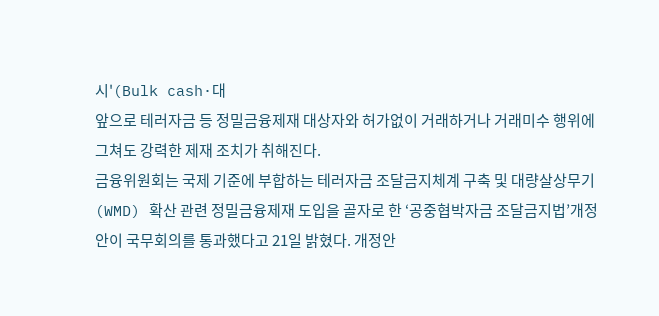시'(Bulk cash·대
앞으로 테러자금 등 정밀금융제재 대상자와 허가없이 거래하거나 거래미수 행위에 그쳐도 강력한 제재 조치가 취해진다.
금융위원회는 국제 기준에 부합하는 테러자금 조달금지체계 구축 및 대량살상무기(WMD) 확산 관련 정밀금융제재 도입을 골자로 한 ‘공중협박자금 조달금지법’개정안이 국무회의를 통과했다고 21일 밝혔다. 개정안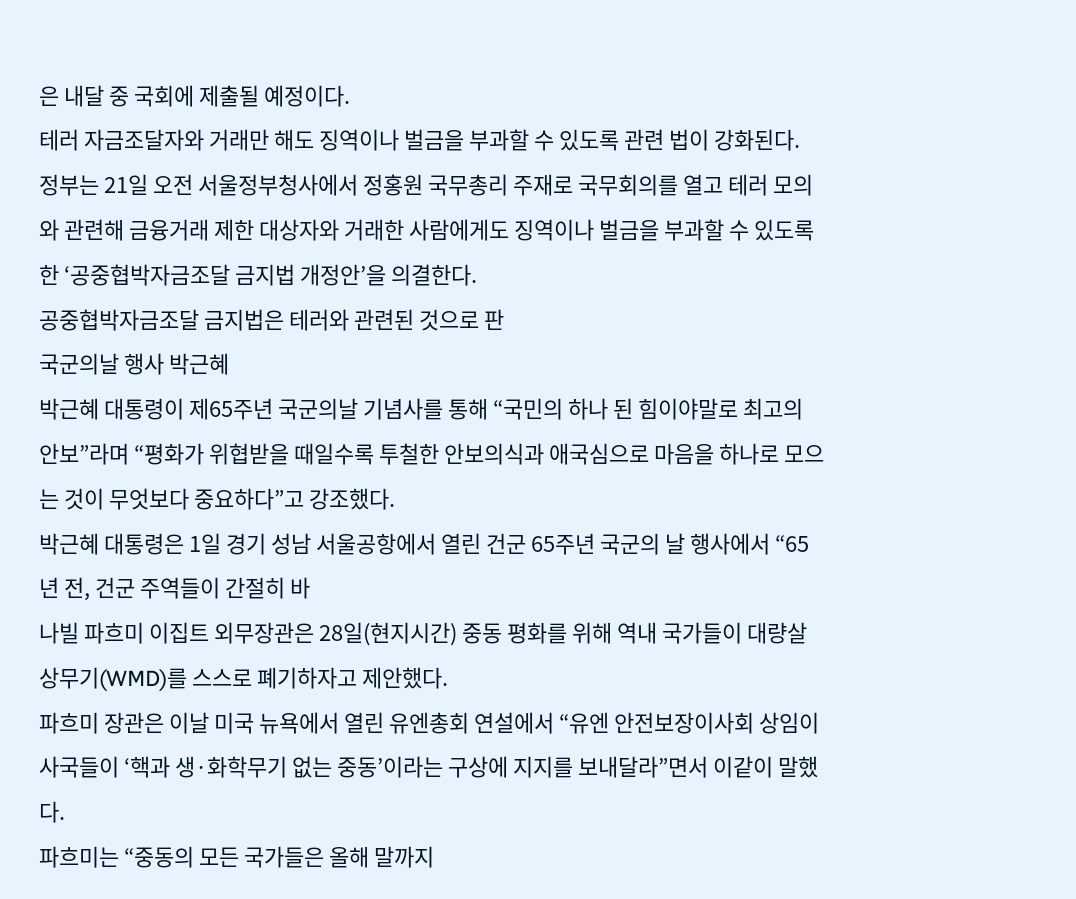은 내달 중 국회에 제출될 예정이다.
테러 자금조달자와 거래만 해도 징역이나 벌금을 부과할 수 있도록 관련 법이 강화된다.
정부는 21일 오전 서울정부청사에서 정홍원 국무총리 주재로 국무회의를 열고 테러 모의와 관련해 금융거래 제한 대상자와 거래한 사람에게도 징역이나 벌금을 부과할 수 있도록 한 ‘공중협박자금조달 금지법 개정안’을 의결한다.
공중협박자금조달 금지법은 테러와 관련된 것으로 판
국군의날 행사 박근혜
박근혜 대통령이 제65주년 국군의날 기념사를 통해 “국민의 하나 된 힘이야말로 최고의 안보”라며 “평화가 위협받을 때일수록 투철한 안보의식과 애국심으로 마음을 하나로 모으는 것이 무엇보다 중요하다”고 강조했다.
박근혜 대통령은 1일 경기 성남 서울공항에서 열린 건군 65주년 국군의 날 행사에서 “65년 전, 건군 주역들이 간절히 바
나빌 파흐미 이집트 외무장관은 28일(현지시간) 중동 평화를 위해 역내 국가들이 대량살상무기(WMD)를 스스로 폐기하자고 제안했다.
파흐미 장관은 이날 미국 뉴욕에서 열린 유엔총회 연설에서 “유엔 안전보장이사회 상임이사국들이 ‘핵과 생·화학무기 없는 중동’이라는 구상에 지지를 보내달라”면서 이같이 말했다.
파흐미는 “중동의 모든 국가들은 올해 말까지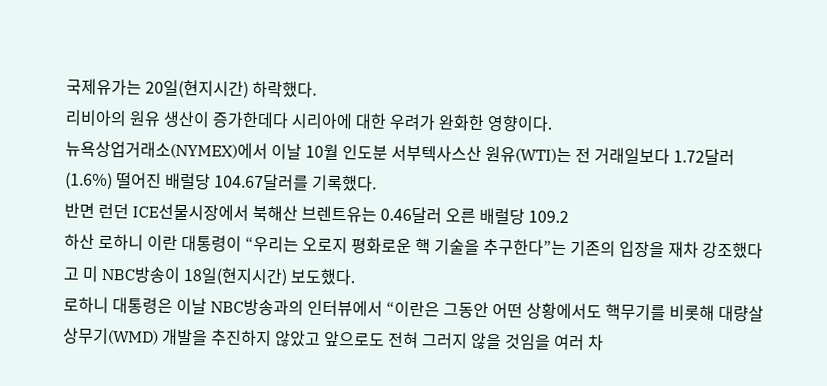국제유가는 20일(현지시간) 하락했다.
리비아의 원유 생산이 증가한데다 시리아에 대한 우려가 완화한 영향이다.
뉴욕상업거래소(NYMEX)에서 이날 10월 인도분 서부텍사스산 원유(WTI)는 전 거래일보다 1.72달러(1.6%) 떨어진 배럴당 104.67달러를 기록했다.
반면 런던 ICE선물시장에서 북해산 브렌트유는 0.46달러 오른 배럴당 109.2
하산 로하니 이란 대통령이 “우리는 오로지 평화로운 핵 기술을 추구한다”는 기존의 입장을 재차 강조했다고 미 NBC방송이 18일(현지시간) 보도했다.
로하니 대통령은 이날 NBC방송과의 인터뷰에서 “이란은 그동안 어떤 상황에서도 핵무기를 비롯해 대량살상무기(WMD) 개발을 추진하지 않았고 앞으로도 전혀 그러지 않을 것임을 여러 차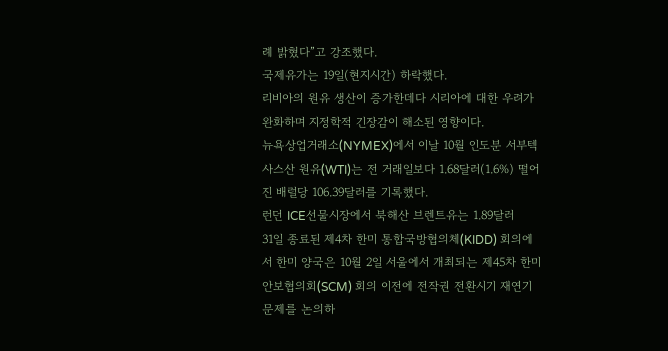례 밝혔다”고 강조했다.
국제유가는 19일(현지시간) 하락했다.
리비아의 원유 생산이 증가한데다 시리아에 대한 우려가 완화하며 지정학적 긴장감이 해소된 영향이다.
뉴욕상업거래소(NYMEX)에서 이날 10월 인도분 서부텍사스산 원유(WTI)는 전 거래일보다 1.68달러(1.6%) 떨어진 배럴당 106.39달러를 기록했다.
런던 ICE선물시장에서 북해산 브렌트유는 1.89달러
31일 종료된 제4차 한미 통합국방협의체(KIDD) 회의에서 한미 양국은 10월 2일 서울에서 개최되는 제45차 한미안보협의회(SCM) 회의 이전에 전작권 전환시기 재연기 문제를 논의하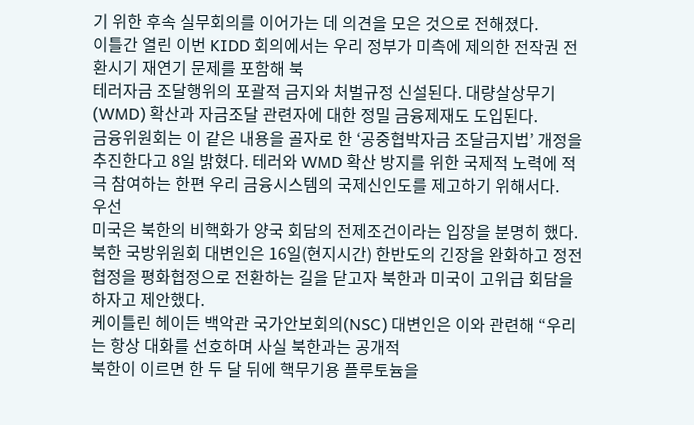기 위한 후속 실무회의를 이어가는 데 의견을 모은 것으로 전해졌다.
이틀간 열린 이번 KIDD 회의에서는 우리 정부가 미측에 제의한 전작권 전환시기 재연기 문제를 포함해 북
테러자금 조달행위의 포괄적 금지와 처벌규정 신설된다. 대량살상무기(WMD) 확산과 자금조달 관련자에 대한 정밀 금융제재도 도입된다.
금융위원회는 이 같은 내용을 골자로 한 ‘공중협박자금 조달금지법’ 개정을 추진한다고 8일 밝혔다. 테러와 WMD 확산 방지를 위한 국제적 노력에 적극 참여하는 한편 우리 금융시스템의 국제신인도를 제고하기 위해서다.
우선
미국은 북한의 비핵화가 양국 회담의 전제조건이라는 입장을 분명히 했다.
북한 국방위원회 대변인은 16일(현지시간) 한반도의 긴장을 완화하고 정전협정을 평화협정으로 전환하는 길을 닫고자 북한과 미국이 고위급 회담을 하자고 제안했다.
케이틀린 헤이든 백악관 국가안보회의(NSC) 대변인은 이와 관련해 “우리는 항상 대화를 선호하며 사실 북한과는 공개적
북한이 이르면 한 두 달 뒤에 핵무기용 플루토늄을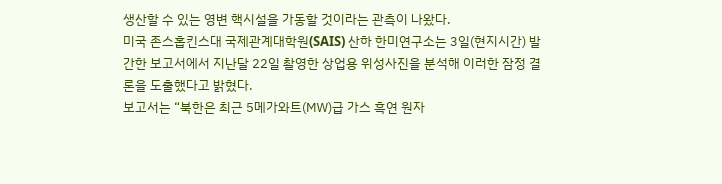생산할 수 있는 영변 핵시설을 가동할 것이라는 관측이 나왔다.
미국 존스홉킨스대 국제관계대학원(SAIS) 산하 한미연구소는 3일(현지시간) 발간한 보고서에서 지난달 22일 촬영한 상업용 위성사진을 분석해 이러한 잠정 결론을 도출했다고 밝혔다.
보고서는 “북한은 최근 5메가와트(㎿)급 가스 흑연 원자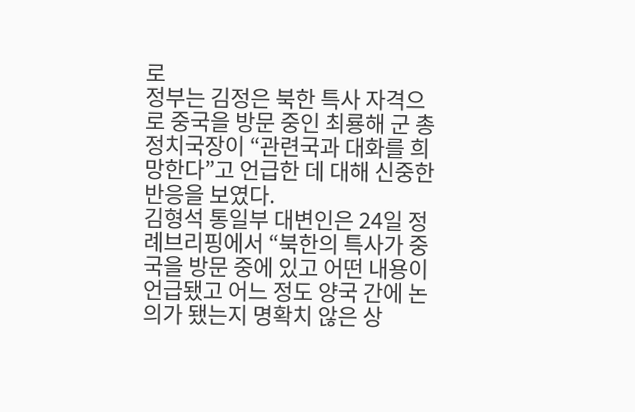로
정부는 김정은 북한 특사 자격으로 중국을 방문 중인 최룡해 군 총정치국장이 “관련국과 대화를 희망한다”고 언급한 데 대해 신중한 반응을 보였다.
김형석 통일부 대변인은 24일 정례브리핑에서 “북한의 특사가 중국을 방문 중에 있고 어떤 내용이 언급됐고 어느 정도 양국 간에 논의가 됐는지 명확치 않은 상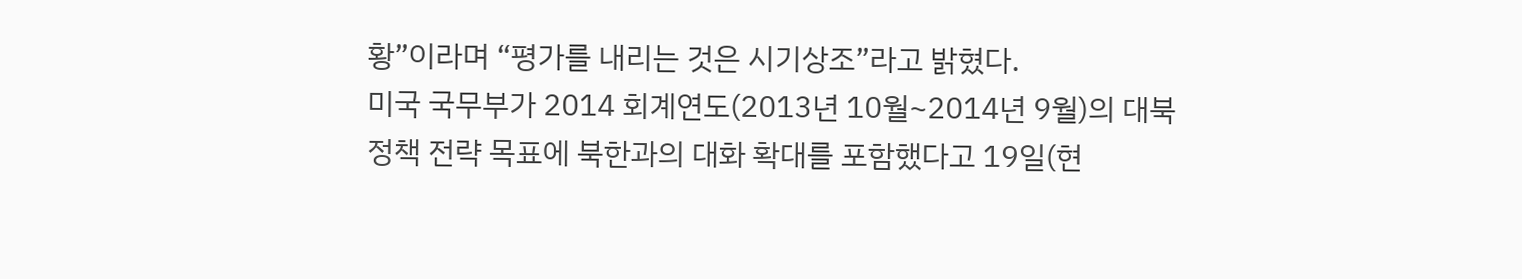황”이라며 “평가를 내리는 것은 시기상조”라고 밝혔다.
미국 국무부가 2014 회계연도(2013년 10월~2014년 9월)의 대북정책 전략 목표에 북한과의 대화 확대를 포함했다고 19일(현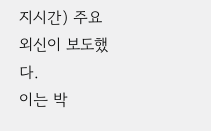지시간) 주요 외신이 보도했다.
이는 박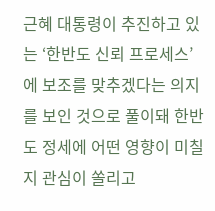근혜 대통령이 추진하고 있는 ‘한반도 신뢰 프로세스’에 보조를 맞추겠다는 의지를 보인 것으로 풀이돼 한반도 정세에 어떤 영향이 미칠지 관심이 쏠리고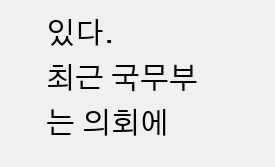있다.
최근 국무부는 의회에